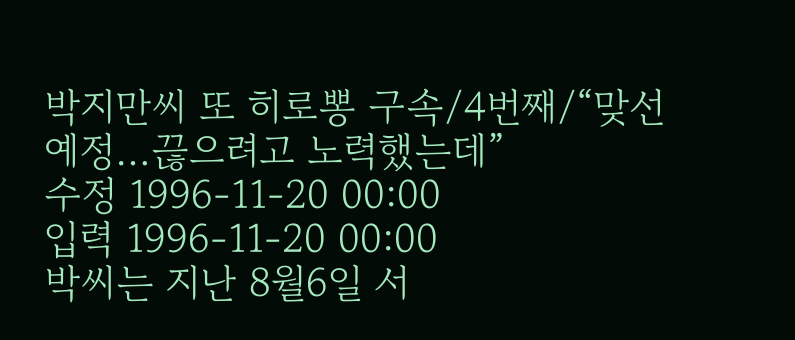박지만씨 또 히로뽕 구속/4번째/“맞선예정…끊으려고 노력했는데”
수정 1996-11-20 00:00
입력 1996-11-20 00:00
박씨는 지난 8월6일 서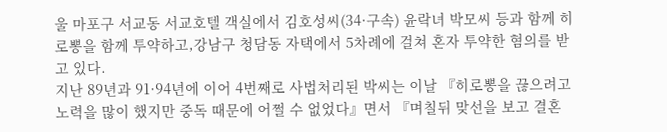울 마포구 서교동 서교호텔 객실에서 김호성씨(34·구속) 윤락녀 박모씨 등과 함께 히로뽕을 함께 투약하고,강남구 청담동 자택에서 5차례에 걸쳐 혼자 투약한 혐의를 받고 있다.
지난 89년과 91·94년에 이어 4번째로 사법처리된 박씨는 이날 『히로뽕을 끊으려고 노력을 많이 했지만 중독 때문에 어쩔 수 없었다』면서 『며칠뒤 맞선을 보고 결혼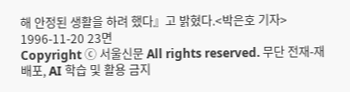해 안정된 생활을 하려 했다』고 밝혔다.<박은호 기자>
1996-11-20 23면
Copyright ⓒ 서울신문 All rights reserved. 무단 전재-재배포, AI 학습 및 활용 금지